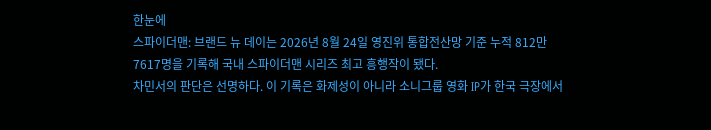한눈에
스파이더맨: 브랜드 뉴 데이는 2026년 8월 24일 영진위 통합전산망 기준 누적 812만7617명을 기록해 국내 스파이더맨 시리즈 최고 흥행작이 됐다.
차민서의 판단은 선명하다. 이 기록은 화제성이 아니라 소니그룹 영화 IP가 한국 극장에서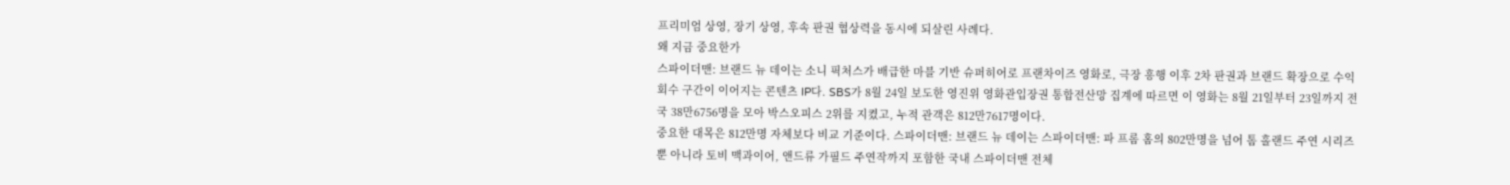프리미엄 상영, 장기 상영, 후속 판권 협상력을 동시에 되살린 사례다.
왜 지금 중요한가
스파이더맨: 브랜드 뉴 데이는 소니 픽처스가 배급한 마블 기반 슈퍼히어로 프랜차이즈 영화로, 극장 흥행 이후 2차 판권과 브랜드 확장으로 수익 회수 구간이 이어지는 콘텐츠 IP다. SBS가 8월 24일 보도한 영진위 영화관입장권 통합전산망 집계에 따르면 이 영화는 8월 21일부터 23일까지 전국 38만6756명을 모아 박스오피스 2위를 지켰고, 누적 관객은 812만7617명이다.
중요한 대목은 812만명 자체보다 비교 기준이다. 스파이더맨: 브랜드 뉴 데이는 스파이더맨: 파 프롬 홈의 802만명을 넘어 톰 홀랜드 주연 시리즈뿐 아니라 토비 맥과이어, 앤드류 가필드 주연작까지 포함한 국내 스파이더맨 전체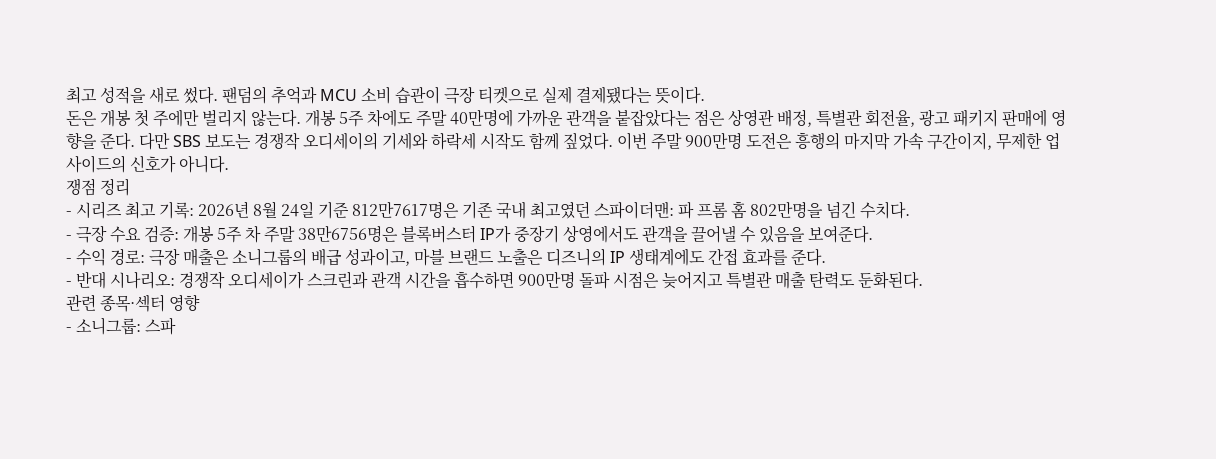최고 성적을 새로 썼다. 팬덤의 추억과 MCU 소비 습관이 극장 티켓으로 실제 결제됐다는 뜻이다.
돈은 개봉 첫 주에만 벌리지 않는다. 개봉 5주 차에도 주말 40만명에 가까운 관객을 붙잡았다는 점은 상영관 배정, 특별관 회전율, 광고 패키지 판매에 영향을 준다. 다만 SBS 보도는 경쟁작 오디세이의 기세와 하락세 시작도 함께 짚었다. 이번 주말 900만명 도전은 흥행의 마지막 가속 구간이지, 무제한 업사이드의 신호가 아니다.
쟁점 정리
- 시리즈 최고 기록: 2026년 8월 24일 기준 812만7617명은 기존 국내 최고였던 스파이더맨: 파 프롬 홈 802만명을 넘긴 수치다.
- 극장 수요 검증: 개봉 5주 차 주말 38만6756명은 블록버스터 IP가 중장기 상영에서도 관객을 끌어낼 수 있음을 보여준다.
- 수익 경로: 극장 매출은 소니그룹의 배급 성과이고, 마블 브랜드 노출은 디즈니의 IP 생태계에도 간접 효과를 준다.
- 반대 시나리오: 경쟁작 오디세이가 스크린과 관객 시간을 흡수하면 900만명 돌파 시점은 늦어지고 특별관 매출 탄력도 둔화된다.
관련 종목·섹터 영향
- 소니그룹: 스파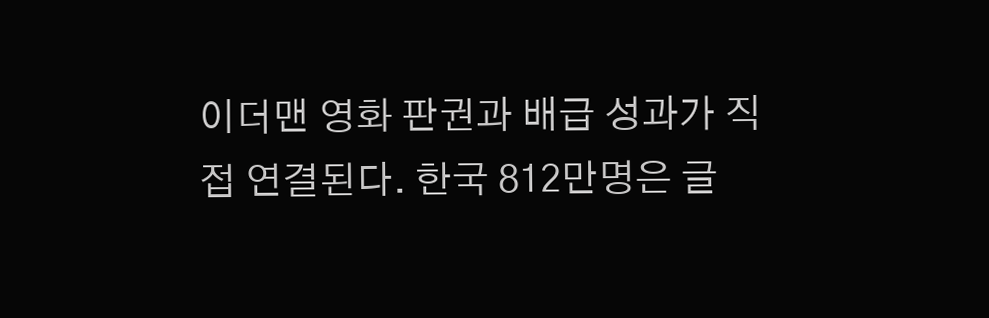이더맨 영화 판권과 배급 성과가 직접 연결된다. 한국 812만명은 글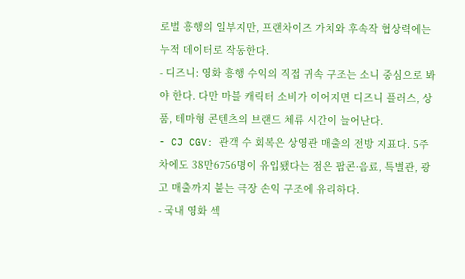로벌 흥행의 일부지만, 프랜차이즈 가치와 후속작 협상력에는 누적 데이터로 작동한다.
- 디즈니: 영화 흥행 수익의 직접 귀속 구조는 소니 중심으로 봐야 한다. 다만 마블 캐릭터 소비가 이어지면 디즈니 플러스, 상품, 테마형 콘텐츠의 브랜드 체류 시간이 늘어난다.
- CJ CGV: 관객 수 회복은 상영관 매출의 전방 지표다. 5주 차에도 38만6756명이 유입됐다는 점은 팝콘·음료, 특별관, 광고 매출까지 붙는 극장 손익 구조에 유리하다.
- 국내 영화 섹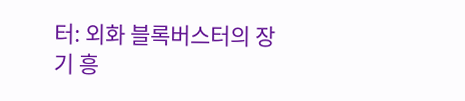터: 외화 블록버스터의 장기 흥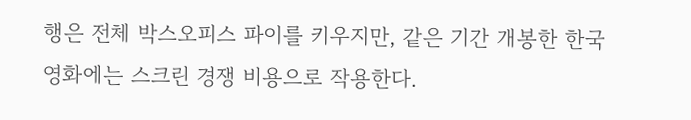행은 전체 박스오피스 파이를 키우지만, 같은 기간 개봉한 한국 영화에는 스크린 경쟁 비용으로 작용한다.